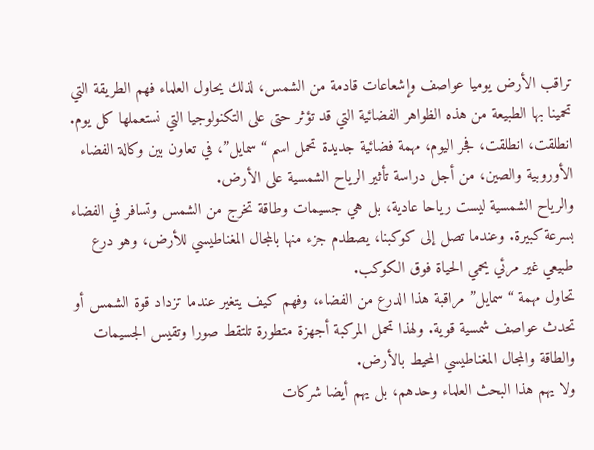تراقب الأرض يوميا عواصف وإشعاعات قادمة من الشمس، لذلك يحاول العلماء فهم الطريقة التي تحمينا بها الطبيعة من هذه الظواهر الفضائية التي قد تؤثر حتى على التكنولوجيا التي نستعملها كل يوم.
انطلقت، انطلقت، فجر اليوم، مهمة فضائية جديدة تحمل اسم “سمايل”، في تعاون بين وكالة الفضاء الأوروبية والصين، من أجل دراسة تأثير الرياح الشمسية على الأرض.
والرياح الشمسية ليست رياحا عادية، بل هي جسيمات وطاقة تخرج من الشمس وتسافر في الفضاء بسرعة كبيرة. وعندما تصل إلى كوكبنا، يصطدم جزء منها بالمجال المغناطيسي للأرض، وهو درع طبيعي غير مرئي يحمي الحياة فوق الكوكب.
تحاول مهمة “سمايل” مراقبة هذا الدرع من الفضاء، وفهم كيف يتغير عندما تزداد قوة الشمس أو تحدث عواصف شمسية قوية. ولهذا تحمل المركبة أجهزة متطورة تلتقط صورا وتقيس الجسيمات والطاقة والمجال المغناطيسي المحيط بالأرض.
ولا يهم هذا البحث العلماء وحدهم، بل يهم أيضا شركات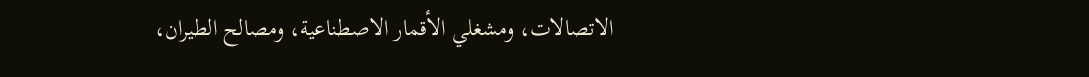الاتصالات، ومشغلي الأقمار الاصطناعية، ومصالح الطيران،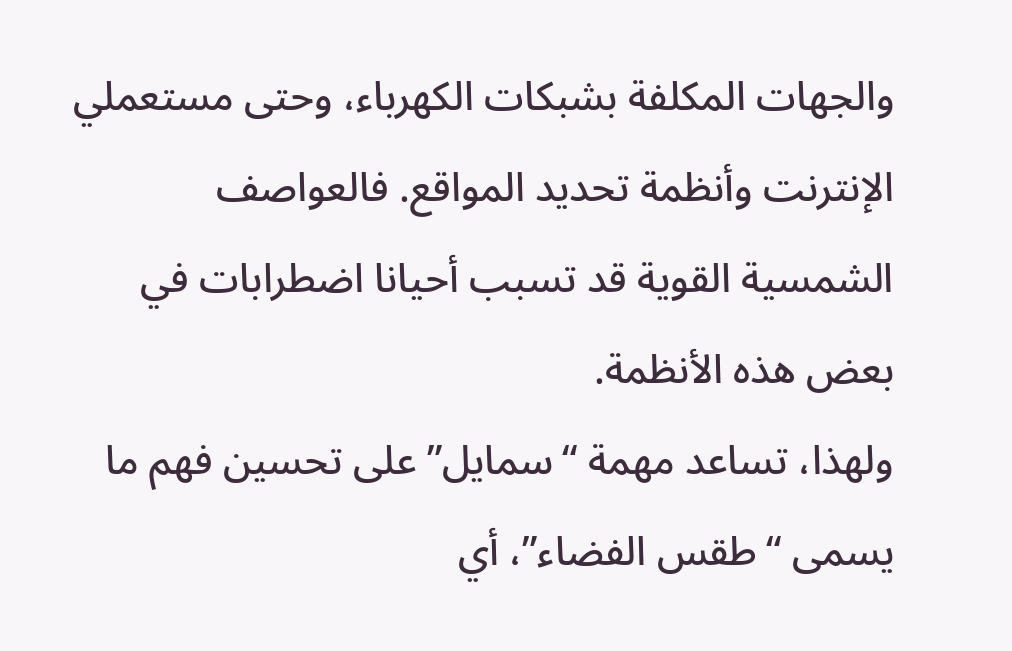والجهات المكلفة بشبكات الكهرباء، وحتى مستعملي الإنترنت وأنظمة تحديد المواقع. فالعواصف الشمسية القوية قد تسبب أحيانا اضطرابات في بعض هذه الأنظمة.
ولهذا، تساعد مهمة “سمايل” على تحسين فهم ما يسمى “طقس الفضاء”، أي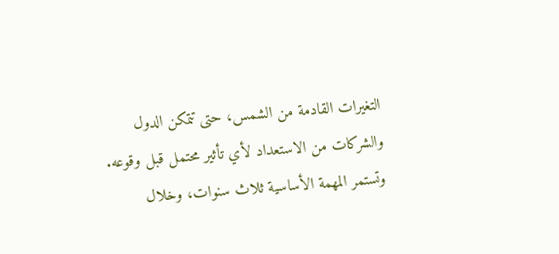التغيرات القادمة من الشمس، حتى تتمكن الدول والشركات من الاستعداد لأي تأثير محتمل قبل وقوعه.
وتستمر المهمة الأساسية ثلاث سنوات، وخلال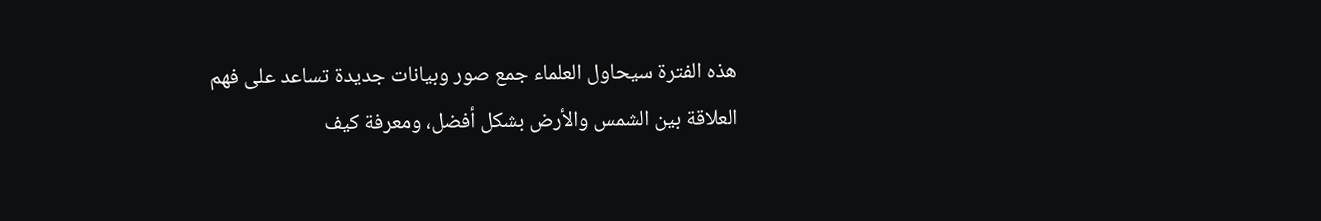هذه الفترة سيحاول العلماء جمع صور وبيانات جديدة تساعد على فهم العلاقة بين الشمس والأرض بشكل أفضل، ومعرفة كيف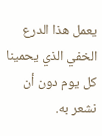يعمل هذا الدرع الخفي الذي يحمينا كل يوم دون أن نشعر به.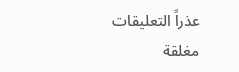عذراً التعليقات مغلقة